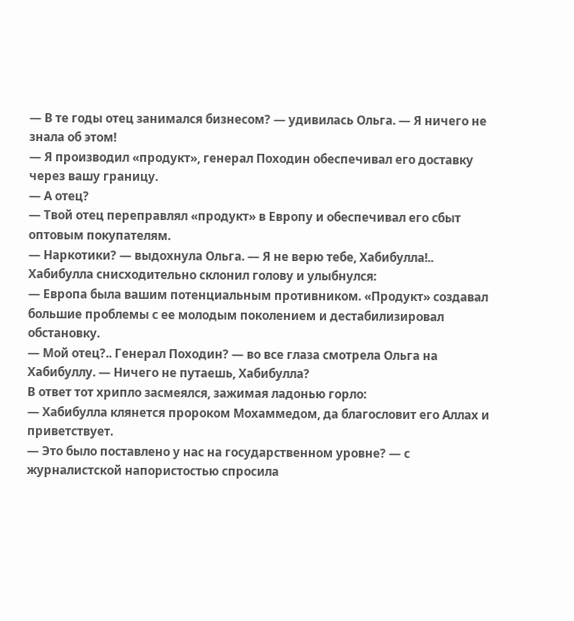— В те годы отец занимался бизнесом? — удивилась Ольга. — Я ничего не знала об этом!
— Я производил «продукт», генерал Походин обеспечивал его доставку через вашу границу.
— А отец?
— Твой отец переправлял «продукт» в Европу и обеспечивал его сбыт оптовым покупателям.
— Наркотики? — выдохнула Ольга. — Я не верю тебе, Хабибулла!..
Хабибулла снисходительно склонил голову и улыбнулся:
— Европа была вашим потенциальным противником. «Продукт» создавал большие проблемы с ее молодым поколением и дестабилизировал обстановку.
— Мой отец?.. Генерал Походин? — во все глаза смотрела Ольга на Хабибуллу. — Ничего не путаешь, Хабибулла?
В ответ тот хрипло засмеялся, зажимая ладонью горло:
— Хабибулла клянется пророком Мохаммедом, да благословит его Аллах и приветствует.
— Это было поставлено у нас на государственном уровне? — с журналистской напористостью спросила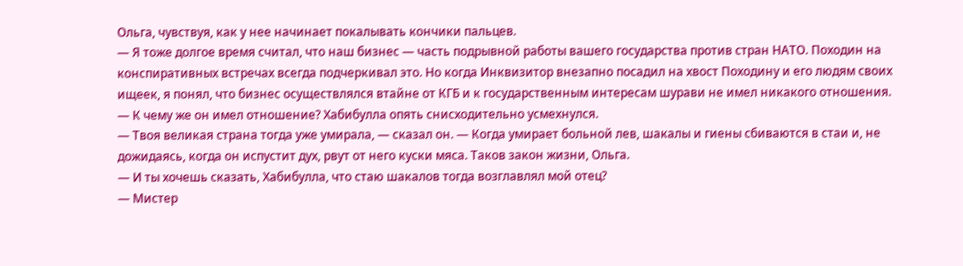Ольга, чувствуя, как у нее начинает покалывать кончики пальцев.
— Я тоже долгое время считал, что наш бизнес — часть подрывной работы вашего государства против стран НАТО. Походин на конспиративных встречах всегда подчеркивал это. Но когда Инквизитор внезапно посадил на хвост Походину и его людям своих ищеек, я понял, что бизнес осуществлялся втайне от КГБ и к государственным интересам шурави не имел никакого отношения.
— К чему же он имел отношение? Хабибулла опять снисходительно усмехнулся.
— Твоя великая страна тогда уже умирала, — сказал он. — Когда умирает больной лев, шакалы и гиены сбиваются в стаи и, не дожидаясь, когда он испустит дух, рвут от него куски мяса. Таков закон жизни, Ольга.
— И ты хочешь сказать, Хабибулла, что стаю шакалов тогда возглавлял мой отец?
— Мистер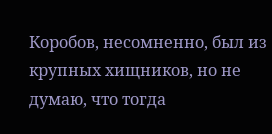Коробов, несомненно, был из крупных хищников, но не думаю, что тогда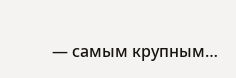— самым крупным…